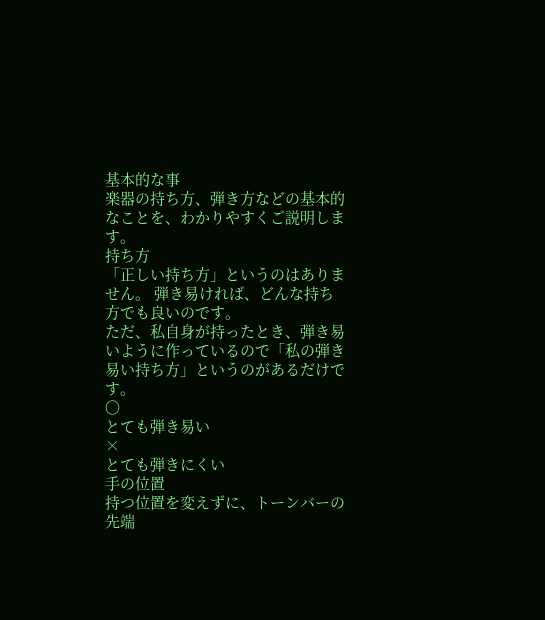基本的な事
楽器の持ち方、弾き方などの基本的なことを、わかりやすくご説明します。
持ち方
「正しい持ち方」というのはありません。 弾き易ければ、どんな持ち方でも良いのです。
ただ、私自身が持ったとき、弾き易いように作っているので「私の弾き易い持ち方」というのがあるだけです。
〇
とても弾き易い
×
とても弾きにくい
手の位置
持つ位置を変えずに、トーンバーの先端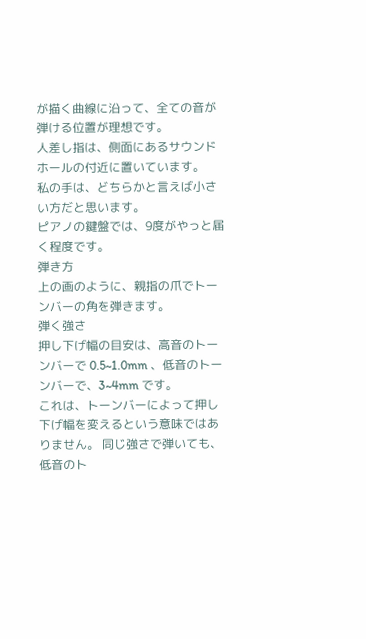が描く曲線に沿って、全ての音が弾ける位置が理想です。
人差し指は、側面にあるサウンドホールの付近に置いています。
私の手は、どちらかと言えば小さい方だと思います。
ピアノの鍵盤では、9度がやっと届く程度です。
弾き方
上の画のように、親指の爪でトーンバーの角を弾きます。
弾く強さ
押し下げ幅の目安は、高音のトーンバーで 0.5~1.0mm 、低音のトーンバーで、3~4mm です。
これは、トーンバーによって押し下げ幅を変えるという意味ではありません。 同じ強さで弾いても、低音のト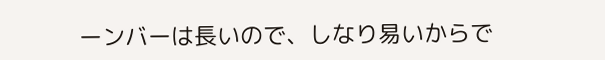ーンバーは長いので、しなり易いからで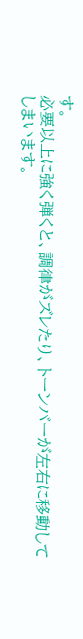す。
必要以上に強く弾くと、調律がズレたり、トーンバーが左右に移動してしまいます。